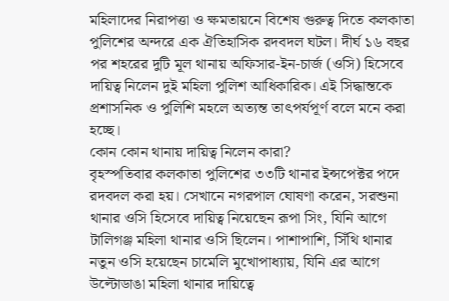মহিলাদের নিরাপত্তা ও ক্ষমতায়নে বিশেষ গুরুত্ব দিতে কলকাতা পুলিশের অন্দরে এক ঐতিহাসিক রদবদল ঘটল। দীর্ঘ ১৬ বছর পর শহরের দুটি মূল থানায় অফিসার-ইন-চার্জ (ওসি) হিসেবে দায়িত্ব নিলেন দুই মহিলা পুলিশ আধিকারিক। এই সিদ্ধান্তকে প্রশাসনিক ও পুলিশি মহলে অত্যন্ত তাৎপর্যপূর্ণ বলে মনে করা হচ্ছে।
কোন কোন থানায় দায়িত্ব নিলেন কারা?
বৃহস্পতিবার কলকাতা পুলিশের ৩৩টি থানার ইন্সপেক্টর পদে রদবদল করা হয়। সেখানে নগরপাল ঘোষণা করেন, সরশুনা থানার ওসি হিসেবে দায়িত্ব নিয়েছেন রূপা সিং, যিনি আগে টালিগঞ্জ মহিলা থানার ওসি ছিলেন। পাশাপাশি, সিঁথি থানার নতুন ওসি হয়েছেন চামেলি মুখোপাধ্যায়, যিনি এর আগে উল্টোডাঙা মহিলা থানার দায়িত্বে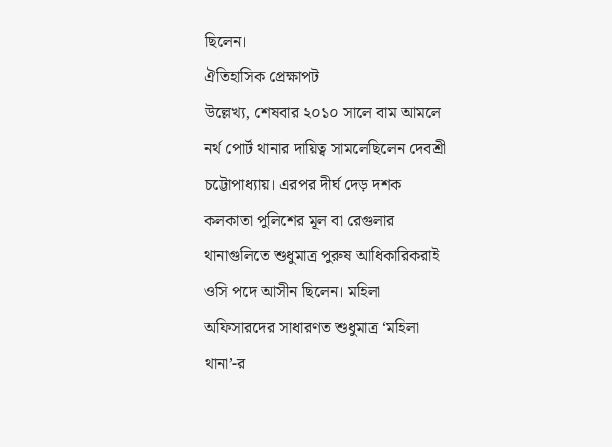ছিলেন।
ঐতিহাসিক প্রেক্ষাপট
উল্লেখ্য, শেষবার ২০১০ সালে বাম আমলে নর্থ পোর্ট থানার দায়িত্ব সামলেছিলেন দেবশ্রী চট্টোপাধ্যায়। এরপর দীর্ঘ দেড় দশক কলকাতা পুলিশের মূল বা রেগুলার থানাগুলিতে শুধুমাত্র পুরুষ আধিকারিকরাই ওসি পদে আসীন ছিলেন। মহিলা অফিসারদের সাধারণত শুধুমাত্র ‘মহিলা থানা’-র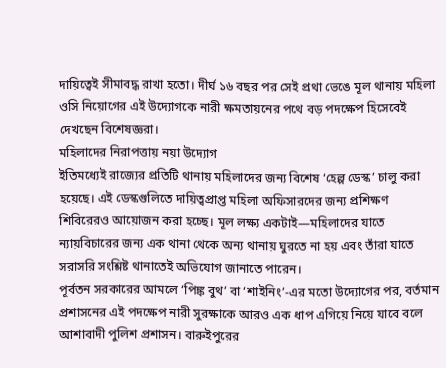দায়িত্বেই সীমাবদ্ধ রাখা হতো। দীর্ঘ ১৬ বছর পর সেই প্রথা ভেঙে মূল থানায় মহিলা ওসি নিয়োগের এই উদ্যোগকে নারী ক্ষমতায়নের পথে বড় পদক্ষেপ হিসেবেই দেখছেন বিশেষজ্ঞরা।
মহিলাদের নিরাপত্তায় নয়া উদ্যোগ
ইতিমধ্যেই রাজ্যের প্রতিটি থানায় মহিলাদের জন্য বিশেষ ‘হেল্প ডেস্ক’ চালু করা হয়েছে। এই ডেস্কগুলিতে দায়িত্বপ্রাপ্ত মহিলা অফিসারদের জন্য প্রশিক্ষণ শিবিরেরও আয়োজন করা হচ্ছে। মূল লক্ষ্য একটাই—মহিলাদের যাতে ন্যায়বিচারের জন্য এক থানা থেকে অন্য থানায় ঘুরতে না হয় এবং তাঁরা যাতে সরাসরি সংশ্লিষ্ট থানাতেই অভিযোগ জানাতে পারেন।
পূর্বতন সরকারের আমলে ‘পিঙ্ক বুথ’ বা ‘শাইনিং’-এর মতো উদ্যোগের পর, বর্তমান প্রশাসনের এই পদক্ষেপ নারী সুরক্ষাকে আরও এক ধাপ এগিয়ে নিয়ে যাবে বলে আশাবাদী পুলিশ প্রশাসন। বারুইপুরের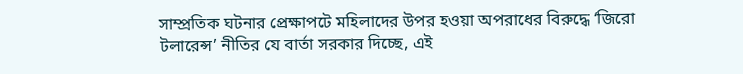সাম্প্রতিক ঘটনার প্রেক্ষাপটে মহিলাদের উপর হওয়া অপরাধের বিরুদ্ধে ‘জিরো টলারেন্স’ নীতির যে বার্তা সরকার দিচ্ছে, এই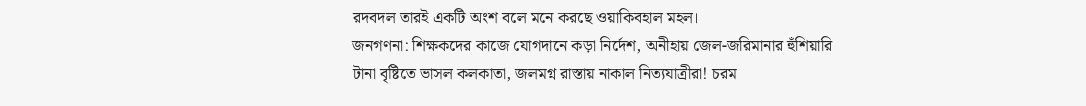রদবদল তারই একটি অংশ বলে মনে করছে ওয়াকিবহাল মহল।
জনগণনা: শিক্ষকদের কাজে যোগদানে কড়া নির্দেশ, অনীহায় জেল-জরিমানার হুঁশিয়ারি
টানা বৃষ্টিতে ভাসল কলকাতা, জলমগ্ন রাস্তায় নাকাল নিত্যযাত্রীরা! চরম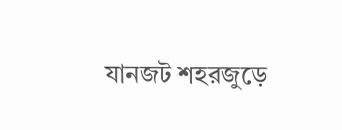যানজট শহরজুড়ে